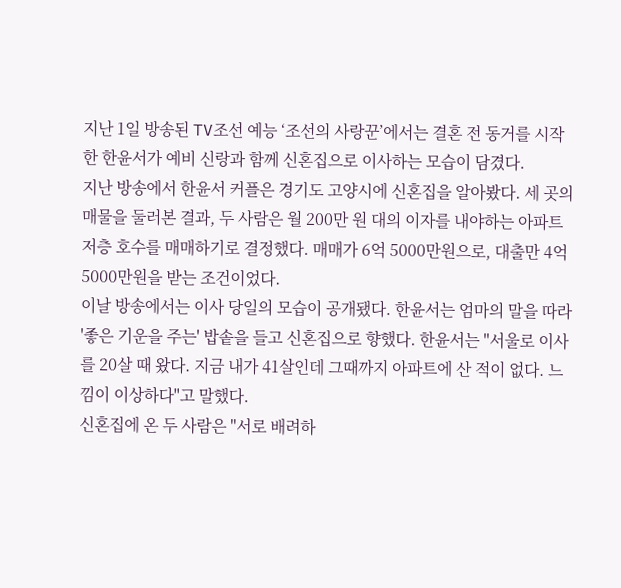지난 1일 방송된 TV조선 예능 ‘조선의 사랑꾼’에서는 결혼 전 동거를 시작한 한윤서가 예비 신랑과 함께 신혼집으로 이사하는 모습이 담겼다.
지난 방송에서 한윤서 커플은 경기도 고양시에 신혼집을 알아봤다. 세 곳의 매물을 둘러본 결과, 두 사람은 월 200만 원 대의 이자를 내야하는 아파트 저층 호수를 매매하기로 결정했다. 매매가 6억 5000만원으로, 대출만 4억 5000만원을 받는 조건이었다.
이날 방송에서는 이사 당일의 모습이 공개됐다. 한윤서는 엄마의 말을 따라 '좋은 기운을 주는' 밥솥을 들고 신혼집으로 향했다. 한윤서는 "서울로 이사를 20살 때 왔다. 지금 내가 41살인데 그때까지 아파트에 산 적이 없다. 느낌이 이상하다"고 말했다.
신혼집에 온 두 사람은 "서로 배려하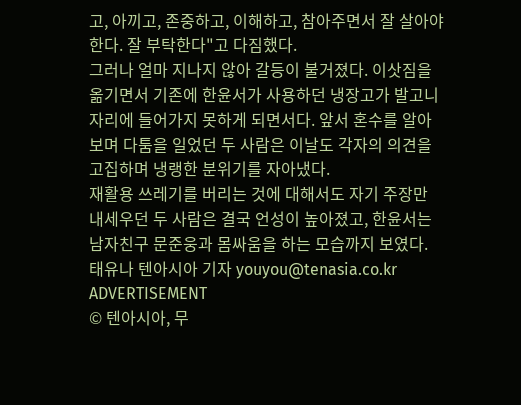고, 아끼고, 존중하고, 이해하고, 참아주면서 잘 살아야 한다. 잘 부탁한다"고 다짐했다.
그러나 얼마 지나지 않아 갈등이 불거졌다. 이삿짐을 옮기면서 기존에 한윤서가 사용하던 냉장고가 발고니 자리에 들어가지 못하게 되면서다. 앞서 혼수를 알아보며 다툼을 일었던 두 사람은 이날도 각자의 의견을 고집하며 냉랭한 분위기를 자아냈다.
재활용 쓰레기를 버리는 것에 대해서도 자기 주장만 내세우던 두 사람은 결국 언성이 높아졌고, 한윤서는 남자친구 문준웅과 몸싸움을 하는 모습까지 보였다.
태유나 텐아시아 기자 youyou@tenasia.co.kr
ADVERTISEMENT
© 텐아시아, 무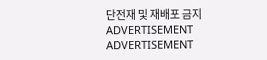단전재 및 재배포 금지
ADVERTISEMENT
ADVERTISEMENT